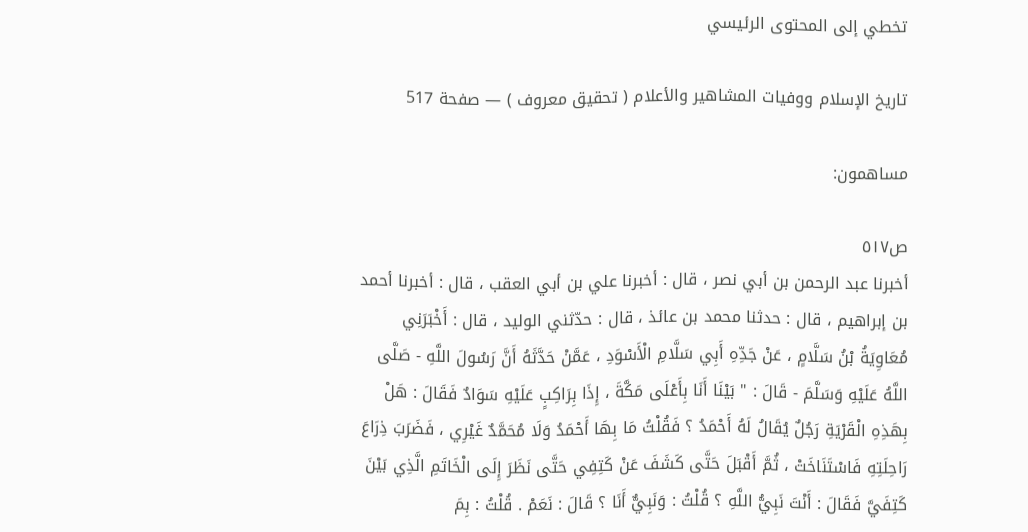تخطي إلى المحتوى الرئيسي

تاريخ الإسلام ووفيات المشاهير والأعلام ( تحقيق معروف ) — صفحة 517

مساهمون:

ص٥١٧
أخبرنا عبد الرحمن بن أبي نصر ، قال : أخبرنا علي بن أبي العقب ، قال : أخبرنا أحمد بن إبراهيم ، قال : حدثنا محمد بن عائذ ، قال : حدّثني الوليد ، قال : أَخْبَرَنِي مُعَاوِيَةُ بْنُ سَلَّامٍ ، عَنْ جَدِّهِ أَبِي سَلَّامِ الْأَسْوَدِ ، عَمَّنْ حَدَّثَهُ أَنَّ رَسُولَ اللَّهِ - صَلَّى اللَّهُ عَلَيْهِ وَسَلَّمَ - قَالَ : " بَيْنَا أَنَا بِأَعْلَى مَكَّةَ ، إِذَا بِرَاكِبٍ عَلَيْهِ سَوَادٌ فَقَالَ : هَلْ بِهَذِهِ الْقَرْيَةِ رَجُلٌ يُقَالُ لَهُ أَحْمَدُ ؟ فَقُلْتُ مَا بِهَا أَحْمَدُ وَلَا مُحَمَّدٌ غَيْرِي ، فَضَرَبَ ذِرَاعَ رَاحِلَتِهِ فَاسْتَنَاخَتْ ، ثُمَّ أَقْبَلَ حَتَّى كَشَفَ عَنْ كَتِفِي حَتَّى نَظَرَ إِلَى الْخَاتَمِ الَّذِي بَيْنَ كَتِفَيَّ فَقَالَ : أَنْتَ نَبِيُّ اللَّهِ ؟ قُلْتُ : وَنَبِيٌّ أَنَا ؟ قَالَ : نَعَمْ . قُلْتُ : بِمَ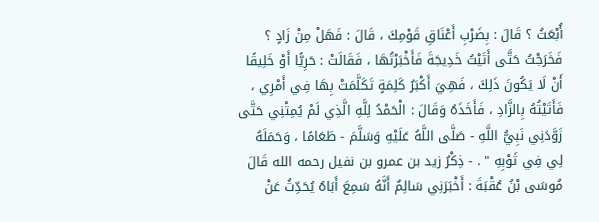أُبْعَثُ ؟ قَالَ : بِضَرْبِ أَعْنَاقِ قَوْمِكَ ، قَالَ : فَهَلْ مِنْ زَادٍ ؟ فَخَرَجْتُ حَتَّى أَتَيْتُ خَدِيجَةَ فَأَخْبَرْتُهَا ، فَقَالَتْ : حَرِيًّا أَوْ خَلِيقًا أَنْ لَا يَكُونَ ذَلِكَ ، فَهِيَ أَكْبَرُ كَلِمَةٍ تَكَلَّمَتْ بِهَا فِي أَمْرِي ، فَأَتَيْتُهُ بِالزَّادِ ، فَأَخَذَهُ وَقَالَ : الْحَمْدُ لِلَّهِ الَّذِي لَمْ يُمِتْنِي حَتَّى زَوَّدَنِي نَبِيُّ اللَّهِ - صَلَّى اللَّهُ عَلَيْهِ وَسَلَّمَ - طَعَامًا ، وَحَمَلَهُ لِي فِي ثَوْبِهِ " . - ذِكْرُ زيد بن عمرو بن نفيل رحمه الله قَالَ مُوسَى بْنُ عُقْبَةَ : أَخْبَرَنِي سَالِمٌ أَنَّهُ سَمِعَ أَبَاهُ يُحَدِّثُ عَنْ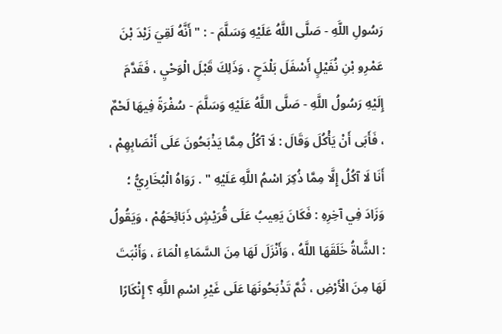رَسُولِ اللَّهِ - صَلَّى اللَّهُ عَلَيْهِ وَسَلَّمَ - : " أَنَّهُ لَقِيَ زَيْدَ بْنَ عَمْرِو بْنِ نُفَيْلٍ أَسْفَلَ بَلْدَحٍ ، وَذَلِكَ قَبْلَ الْوَحْيِ ، فَقَدَّمَ إِلَيْهِ رَسُولُ اللَّهِ - صَلَّى اللَّهُ عَلَيْهِ وَسَلَّمَ - سُفْرَةً فِيهَا لَحْمٌ ، فَأَبَى أَنْ يَأْكُلَ وَقَالَ : لَا آكُلُ مِمَّا يَذْبَحُونَ عَلَى أَنْصَابِهِمْ ، أَنَا لَا آكُلُ إِلَّا مِمَّا ذُكِرَ اسْمُ اللَّهِ عَلَيْهِ " . رَوَاهُ الْبُخَارِيُّ ؛ وَزَادَ فِي آخِرِهِ : فَكَانَ يَعِيبُ عَلَى قُرَيْشٍ ذَبَائِحَهُمْ ، وَيَقُولُ : الشَّاةُ خَلَقَهَا اللَّهُ ، وَأَنْزَلَ لَهَا مِنَ السَّمَاءِ الْمَاءَ ، وَأَنْبَتَ لَهَا مِنَ الْأَرْضِ ، ثُمَّ تَذْبَحُونَهَا عَلَى غَيْرِ اسْمِ اللَّهِ ؟ إِنْكَارًا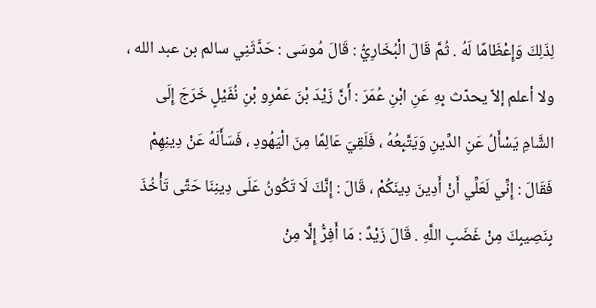لِذَلِكَ وَإِعْظَامًا لَهُ . ثُمَّ قَالَ الْبُخَارِيُّ : قَالَ مُوسَى : حَدَّثَنِي سالم بن عبد الله ، ولا أعلم إلاّ يحدّث بِهِ عَنِ ابْنِ عُمَرَ : أَنَّ زَيْدَ بْنَ عَمْرِو بْنِ نُفَيْلٍ خَرَجَ إِلَى الشَّامِ يَسْأَلُ عَنِ الدِّينِ وَيَتَّبِعُهُ ، فَلَقِيَ عَالِمًا مِنَ الْيَهُودِ ، فَسَأَلَهُ عَنْ دِينِهِمْ فَقَالَ : إِنِّي لَعَلِّي أَنْ أَدِينَ دِينَكُمْ ، قَالَ : إِنَّكَ لَا تَكُونُ عَلَى دِينِنَا حَتَّى تَأْخُذَ بِنَصِيبِكَ مِنْ غَضَبِ اللَّهِ . قَالَ زَيْدٌ : مَا أَفِرُّ إِلَّا مِنْ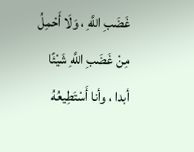غَضَبِ اللَّهِ ، وَلَا أَحْمِلُ مِنْ غَضَبِ اللَّهِ شَيْئًا أبدا ، وأنا أَسْتَطِيعُهُ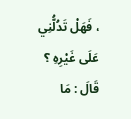، فَهَلْ تَدُلُّنِي عَلَى غَيْرِهِ ؟ قَالَ : مَا